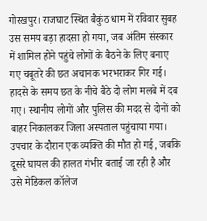गोरखपुर। राजघाट स्थित बैकुंठ धाम में रविवार सुबह उस समय बड़ा हादसा हो गया, जब अंतिम संस्कार में शामिल होने पहुंचे लोगों के बैठने के लिए बनाए गए चबूतरे की छत अचानक भरभराकर गिर गई। हादसे के समय छत के नीचे बैठे दो लोग मलबे में दब गए। स्थानीय लोगों और पुलिस की मदद से दोनों को बाहर निकालकर जिला अस्पताल पहुंचाया गया। उपचार के दौरान एक व्यक्ति की मौत हो गई, जबकि दूसरे घायल की हालत गंभीर बताई जा रही है और उसे मेडिकल कॉलेज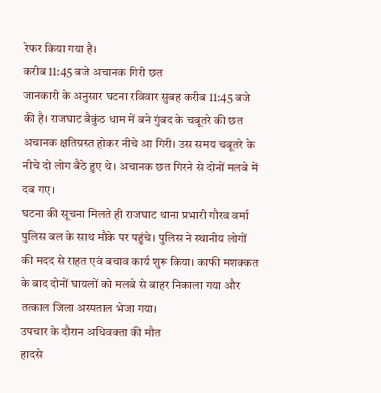रेफर किया गया है।
करीब 11:45 बजे अचानक गिरी छत
जानकारी के अनुसार घटना रविवार सुबह करीब 11:45 बजे की है। राजघाट बैकुंठ धाम में बने गुंबद के चबूतरे की छत अचानक क्षतिग्रस्त होकर नीचे आ गिरी। उस समय चबूतरे के नीचे दो लोग बैठे हुए थे। अचानक छत गिरने से दोनों मलबे में दब गए।
घटना की सूचना मिलते ही राजघाट थाना प्रभारी गौरव वर्मा पुलिस बल के साथ मौके पर पहुंचे। पुलिस ने स्थानीय लोगों की मदद से राहत एवं बचाव कार्य शुरू किया। काफी मशक्कत के बाद दोनों घायलों को मलबे से बाहर निकाला गया और तत्काल जिला अस्पताल भेजा गया।
उपचार के दौरान अधिवक्ता की मौत
हादसे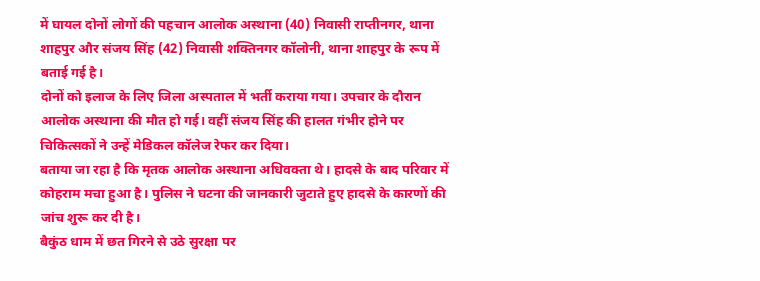में घायल दोनों लोगों की पहचान आलोक अस्थाना (40) निवासी राप्तीनगर, थाना शाहपुर और संजय सिंह (42) निवासी शक्तिनगर कॉलोनी, थाना शाहपुर के रूप में बताई गई है।
दोनों को इलाज के लिए जिला अस्पताल में भर्ती कराया गया। उपचार के दौरान आलोक अस्थाना की मौत हो गई। वहीं संजय सिंह की हालत गंभीर होने पर चिकित्सकों ने उन्हें मेडिकल कॉलेज रेफर कर दिया।
बताया जा रहा है कि मृतक आलोक अस्थाना अधिवक्ता थे। हादसे के बाद परिवार में कोहराम मचा हुआ है। पुलिस ने घटना की जानकारी जुटाते हुए हादसे के कारणों की जांच शुरू कर दी है।
बैकुंठ धाम में छत गिरने से उठे सुरक्षा पर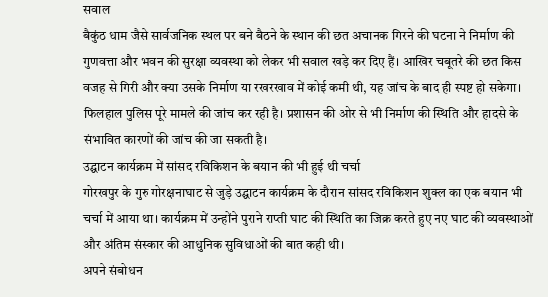सवाल
बैकुंठ धाम जैसे सार्वजनिक स्थल पर बने बैठने के स्थान की छत अचानक गिरने की घटना ने निर्माण की गुणवत्ता और भवन की सुरक्षा व्यवस्था को लेकर भी सवाल खड़े कर दिए हैं। आखिर चबूतरे की छत किस वजह से गिरी और क्या उसके निर्माण या रखरखाव में कोई कमी थी, यह जांच के बाद ही स्पष्ट हो सकेगा।
फिलहाल पुलिस पूरे मामले की जांच कर रही है। प्रशासन की ओर से भी निर्माण की स्थिति और हादसे के संभावित कारणों की जांच की जा सकती है।
उद्घाटन कार्यक्रम में सांसद रविकिशन के बयान की भी हुई थी चर्चा
गोरखपुर के गुरु गोरक्षनाघाट से जुड़े उद्घाटन कार्यक्रम के दौरान सांसद रविकिशन शुक्ल का एक बयान भी चर्चा में आया था। कार्यक्रम में उन्होंने पुराने राप्ती घाट की स्थिति का जिक्र करते हुए नए घाट की व्यवस्थाओं और अंतिम संस्कार की आधुनिक सुविधाओं की बात कही थी।
अपने संबोधन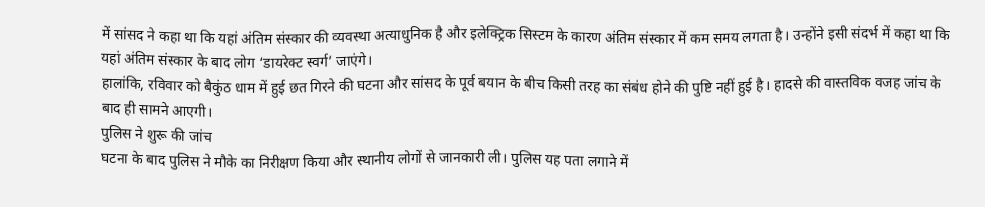में सांसद ने कहा था कि यहां अंतिम संस्कार की व्यवस्था अत्याधुनिक है और इलेक्ट्रिक सिस्टम के कारण अंतिम संस्कार में कम समय लगता है। उन्होंने इसी संदर्भ में कहा था कि यहां अंतिम संस्कार के बाद लोग ‘डायरेक्ट स्वर्ग’ जाएंगे।
हालांकि, रविवार को बैकुंठ धाम में हुई छत गिरने की घटना और सांसद के पूर्व बयान के बीच किसी तरह का संबंध होने की पुष्टि नहीं हुई है। हादसे की वास्तविक वजह जांच के बाद ही सामने आएगी।
पुलिस ने शुरू की जांच
घटना के बाद पुलिस ने मौके का निरीक्षण किया और स्थानीय लोगों से जानकारी ली। पुलिस यह पता लगाने में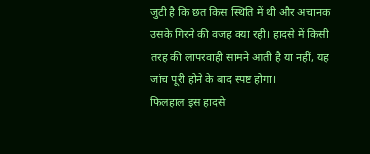जुटी है कि छत किस स्थिति में थी और अचानक उसके गिरने की वजह क्या रही। हादसे में किसी तरह की लापरवाही सामने आती है या नहीं, यह जांच पूरी होने के बाद स्पष्ट होगा।
फिलहाल इस हादसे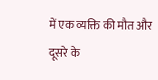में एक व्यक्ति की मौत और दूसरे के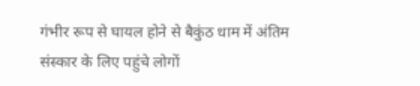गंभीर रूप से घायल होने से बैकुंठ धाम में अंतिम संस्कार के लिए पहुंचे लोगों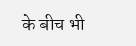के बीच भी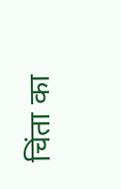चिंता का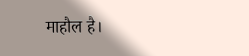माहौल है।